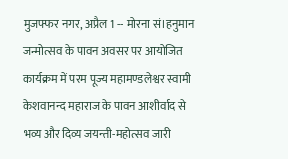मुजफ्फर नगर, अप्रैल 1 -- मोरना सं।हनुमान जन्मोत्सव के पावन अवसर पर आयोजित कार्यक्रम में परम पूज्य महामण्डलेश्वर स्वामी केशवानन्द महाराज के पावन आशीर्वाद से भव्य और दिव्य जयन्ती-महोत्सव जारी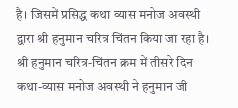है। जिसमें प्रसिद्ध कथा व्यास मनोज अवस्थी द्वारा श्री हनुमान चरित्र चिंतन किया जा रहा है। श्री हनुमान चरित्र-चिंतन क्रम में तीसरे दिन कथा-व्यास मनोज अवस्थी ने हनुमान जी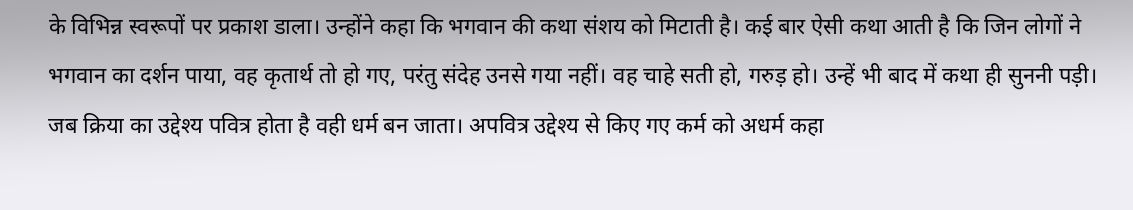के विभिन्न स्वरूपों पर प्रकाश डाला। उन्होंने कहा कि भगवान की कथा संशय को मिटाती है। कई बार ऐसी कथा आती है कि जिन लोगों ने भगवान का दर्शन पाया, वह कृतार्थ तो हो गए, परंतु संदेह उनसे गया नहीं। वह चाहे सती हो, गरुड़ हो। उन्हें भी बाद में कथा ही सुननी पड़ी। जब क्रिया का उद्देश्य पवित्र होता है वही धर्म बन जाता। अपवित्र उद्देश्य से किए गए कर्म को अधर्म कहा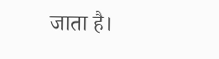जाता है।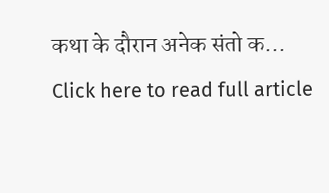कथा के दौरान अनेक संतो क...
Click here to read full article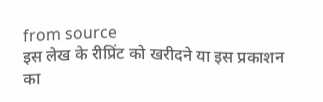from source
इस लेख के रीप्रिंट को खरीदने या इस प्रकाशन का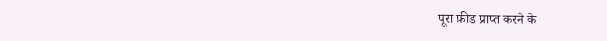पूरा फ़ीड प्राप्त करने के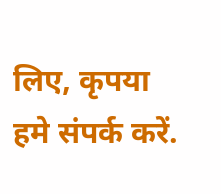लिए, कृपया
हमे संपर्क करें.